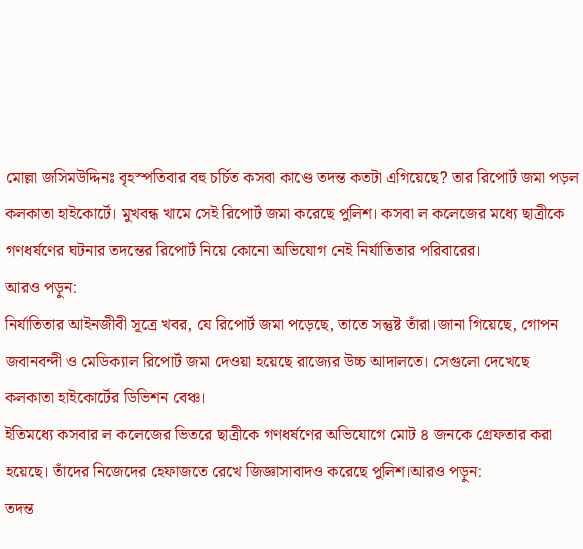মোল্লা জসিমউদ্দিনঃ বৃহস্পতিবার বহু চর্চিত কসবা কাণ্ডে তদন্ত কতটা এগিয়েছে? তার রিপোর্ট জমা পড়ল কলকাতা হাইকোর্টে। মুখবন্ধ খামে সেই রিপোর্ট জমা করেছে পুলিশ। কসবা ল কলেজের মধ্যে ছাত্রীকে গণধর্ষণের ঘটনার তদন্তের রিপোর্ট নিয়ে কোনো অভিযোগ নেই নির্যাতিতার পরিবারের।
আরও পড়ুন:
নির্যাতিতার আইনজীবী সূত্রে খবর, যে রিপোর্ট জমা পড়েছে, তাতে সন্তুষ্ট তাঁরা।জানা গিয়েছে, গোপন জবানবন্দী ও মেডিক্যাল রিপোর্ট জমা দেওয়া হয়েছে রাজ্যের উচ্চ আদালতে। সেগুলো দেখেছে কলকাতা হাইকোর্টের ডিভিশন বেঞ্চ।
ইতিমধ্যে কসবার ল কলেজের ভিতরে ছাত্রীকে গণধর্ষণের অভিযোগে মোট ৪ জনকে গ্রেফতার করা হয়েছে। তাঁদের নিজেদের হেফাজতে রেখে জিজ্ঞাসাবাদও করেছে পুলিশ।আরও পড়ুন:
তদন্ত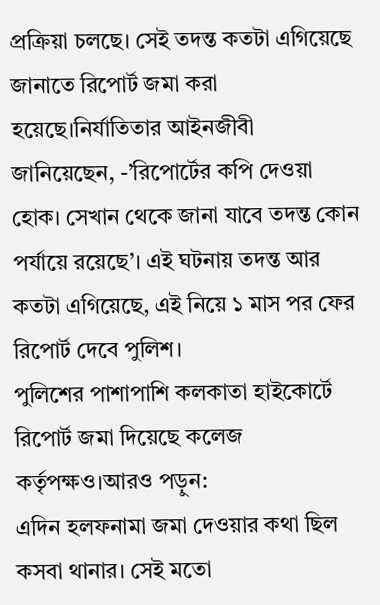প্রক্রিয়া চলছে। সেই তদন্ত কতটা এগিয়েছে জানাতে রিপোর্ট জমা করা হয়েছে।নির্যাতিতার আইনজীবী জানিয়েছেন, -’রিপোর্টের কপি দেওয়া হোক। সেখান থেকে জানা যাবে তদন্ত কোন পর্যায়ে রয়েছে’। এই ঘটনায় তদন্ত আর কতটা এগিয়েছে, এই নিয়ে ১ মাস পর ফের রিপোর্ট দেবে পুলিশ।
পুলিশের পাশাপাশি কলকাতা হাইকোর্টে রিপোর্ট জমা দিয়েছে কলেজ কর্তৃপক্ষও।আরও পড়ুন:
এদিন হলফনামা জমা দেওয়ার কথা ছিল কসবা থানার। সেই মতো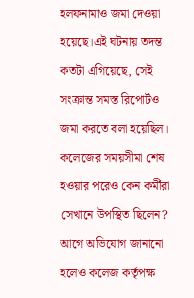হলফনামাও জমা দেওয়া হয়েছে।এই ঘটনায় তদন্ত কতটা এগিয়েছে, সেই সংক্রান্ত সমস্ত রিপোর্টও জমা করতে বলা হয়েছিল। কলেজের সময়সীমা শেষ হওয়ার পরেও কেন কর্মীরা সেখানে উপস্থিত ছিলেন? আগে অভিযোগ জানানো হলেও কলেজ কর্তৃপক্ষ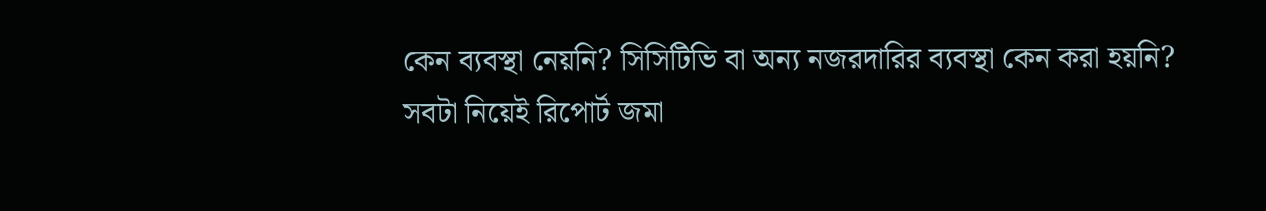কেন ব্যবস্থা নেয়নি? সিসিটিভি বা অন্য নজরদারির ব্যবস্থা কেন করা হয়নি?
সবটা নিয়েই রিপোর্ট জমা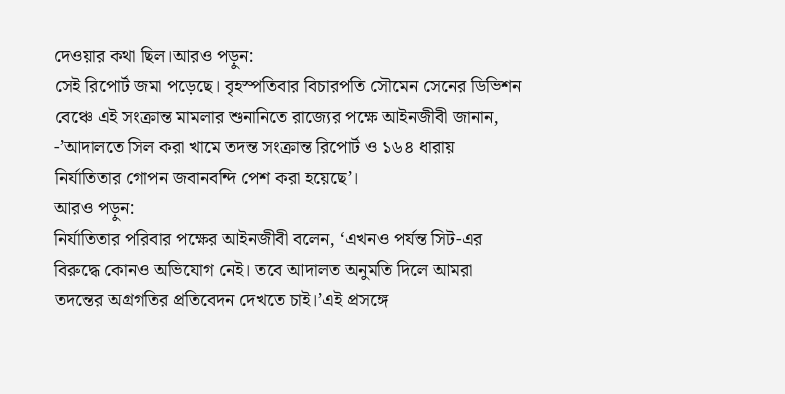দেওয়ার কথা ছিল।আরও পড়ুন:
সেই রিপোর্ট জমা পড়েছে। বৃহস্পতিবার বিচারপতি সৌমেন সেনের ডিভিশন বেঞ্চে এই সংক্রান্ত মামলার শুনানিতে রাজ্যের পক্ষে আইনজীবী জানান, -’আদালতে সিল করা খামে তদন্ত সংক্রান্ত রিপোর্ট ও ১৬৪ ধারায় নির্যাতিতার গোপন জবানবন্দি পেশ করা হয়েছে’।
আরও পড়ুন:
নির্যাতিতার পরিবার পক্ষের আইনজীবী বলেন, ‘এখনও পর্যন্ত সিট-এর বিরুদ্ধে কোনও অভিযোগ নেই। তবে আদালত অনুমতি দিলে আমরা তদন্তের অগ্রগতির প্রতিবেদন দেখতে চাই।’এই প্রসঙ্গে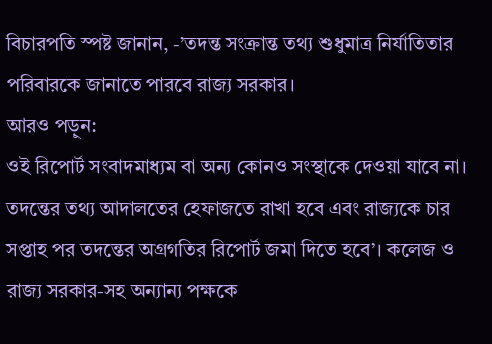বিচারপতি স্পষ্ট জানান, -’তদন্ত সংক্রান্ত তথ্য শুধুমাত্র নির্যাতিতার পরিবারকে জানাতে পারবে রাজ্য সরকার।
আরও পড়ুন:
ওই রিপোর্ট সংবাদমাধ্যম বা অন্য কোনও সংস্থাকে দেওয়া যাবে না। তদন্তের তথ্য আদালতের হেফাজতে রাখা হবে এবং রাজ্যকে চার সপ্তাহ পর তদন্তের অগ্রগতির রিপোর্ট জমা দিতে হবে’। কলেজ ও রাজ্য সরকার-সহ অন্যান্য পক্ষকে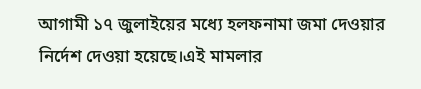আগামী ১৭ জুলাইয়ের মধ্যে হলফনামা জমা দেওয়ার নির্দেশ দেওয়া হয়েছে।এই মামলার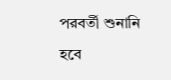পরবর্তী শুনানি হবে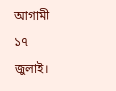আগামী ১৭ জুলাই।